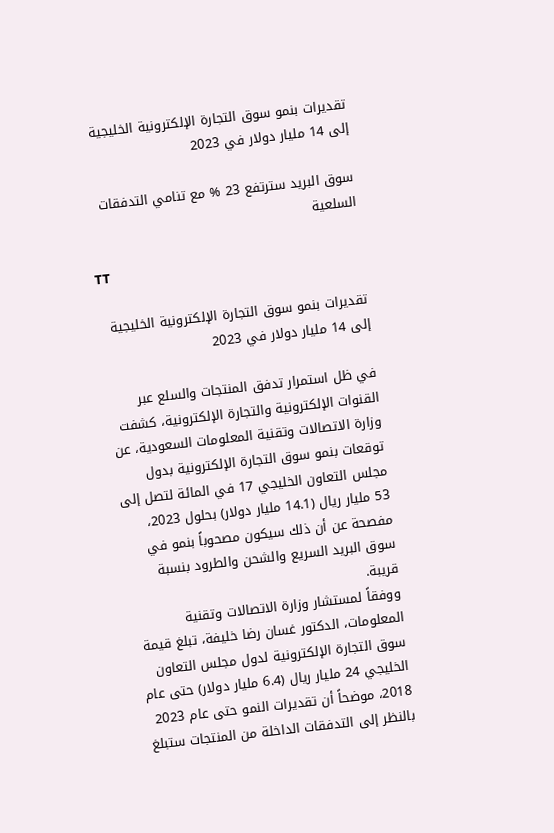تقديرات بنمو سوق التجارة الإلكترونية الخليجية إلى 14 مليار دولار في 2023

سوق البريد سترتفع 23 % مع تنامي التدفقات السلعية

TT

تقديرات بنمو سوق التجارة الإلكترونية الخليجية إلى 14 مليار دولار في 2023

في ظل استمرار تدفق المنتجات والسلع عبر القنوات الإلكترونية والتجارة الإلكترونية، كشفت وزارة الاتصالات وتقنية المعلومات السعودية، عن توقعات بنمو سوق التجارة الإلكترونية بدول مجلس التعاون الخليجي 17 في المائة لتصل إلى 53 مليار ريال (14.1 مليار دولار) بحلول 2023، مفصحة عن أن ذلك سيكون مصحوباً بنمو في سوق البريد السريع والشحن والطرود بنسبة قريبة.
ووفقاً لمستشار وزارة الاتصالات وتقنية المعلومات، الدكتور غسان رضا خليفة، تبلغ قيمة سوق التجارة الإلكترونية لدول مجلس التعاون الخليجي 24 مليار ريال (6.4 مليار دولار) حتى عام 2018، موضحاً أن تقديرات النمو حتى عام 2023 بالنظر إلى التدفقات الداخلة من المنتجات ستبلغ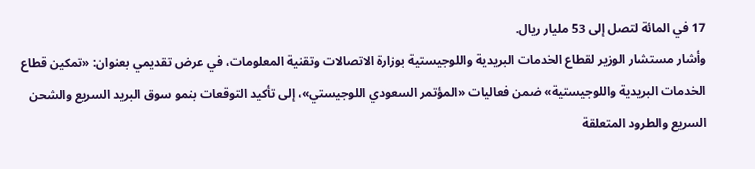17 في المائة لتصل إلى 53 مليار ريال.
وأشار مستشار الوزير لقطاع الخدمات البريدية واللوجيستية بوزارة الاتصالات وتقنية المعلومات، في عرض تقديمي بعنوان: «تمكين قطاع الخدمات البريدية واللوجيستية» ضمن فعاليات «المؤتمر السعودي اللوجيستي»، إلى تأكيد التوقعات بنمو سوق البريد السريع والشحن السريع والطرود المتعلقة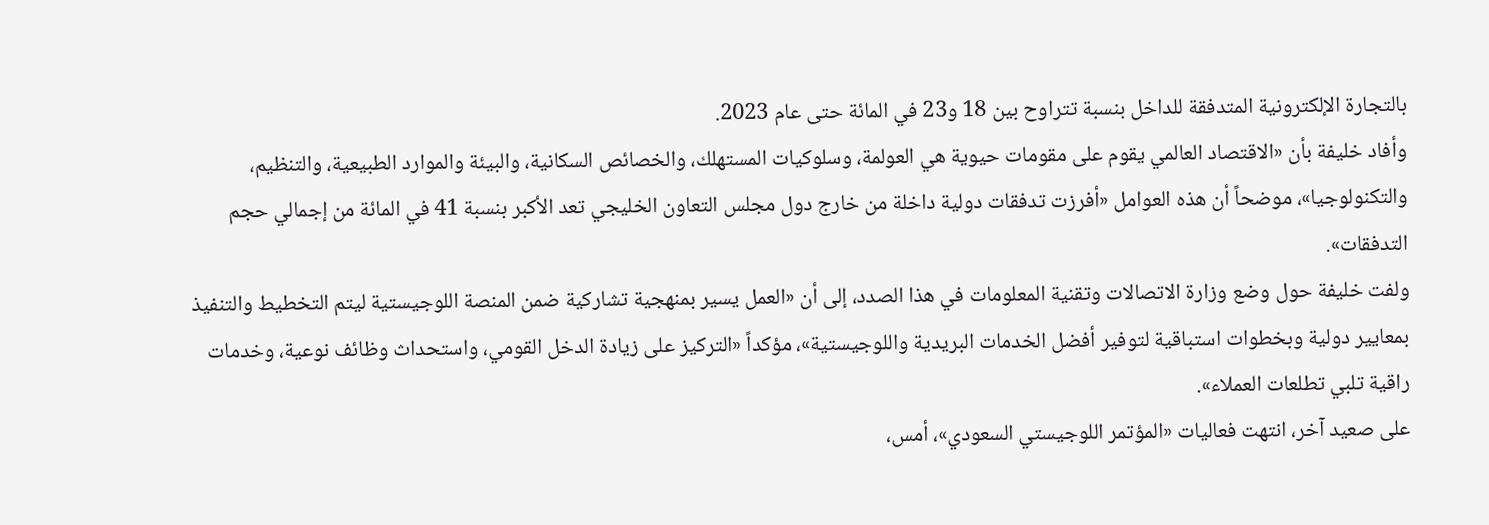بالتجارة الإلكترونية المتدفقة للداخل بنسبة تتراوح بين 18 و23 في المائة حتى عام 2023.
وأفاد خليفة بأن «الاقتصاد العالمي يقوم على مقومات حيوية هي العولمة، وسلوكيات المستهلك، والخصائص السكانية، والبيئة والموارد الطبيعية، والتنظيم، والتكنولوجيا»، موضحاً أن هذه العوامل «أفرزت تدفقات دولية داخلة من خارج دول مجلس التعاون الخليجي تعد الأكبر بنسبة 41 في المائة من إجمالي حجم التدفقات».
ولفت خليفة حول وضع وزارة الاتصالات وتقنية المعلومات في هذا الصدد، إلى أن «العمل يسير بمنهجية تشاركية ضمن المنصة اللوجيستية ليتم التخطيط والتنفيذ بمعايير دولية وبخطوات استباقية لتوفير أفضل الخدمات البريدية واللوجيستية»، مؤكداً «التركيز على زيادة الدخل القومي، واستحداث وظائف نوعية، وخدمات راقية تلبي تطلعات العملاء».
على صعيد آخر، انتهت فعاليات «المؤتمر اللوجيستي السعودي»، أمس،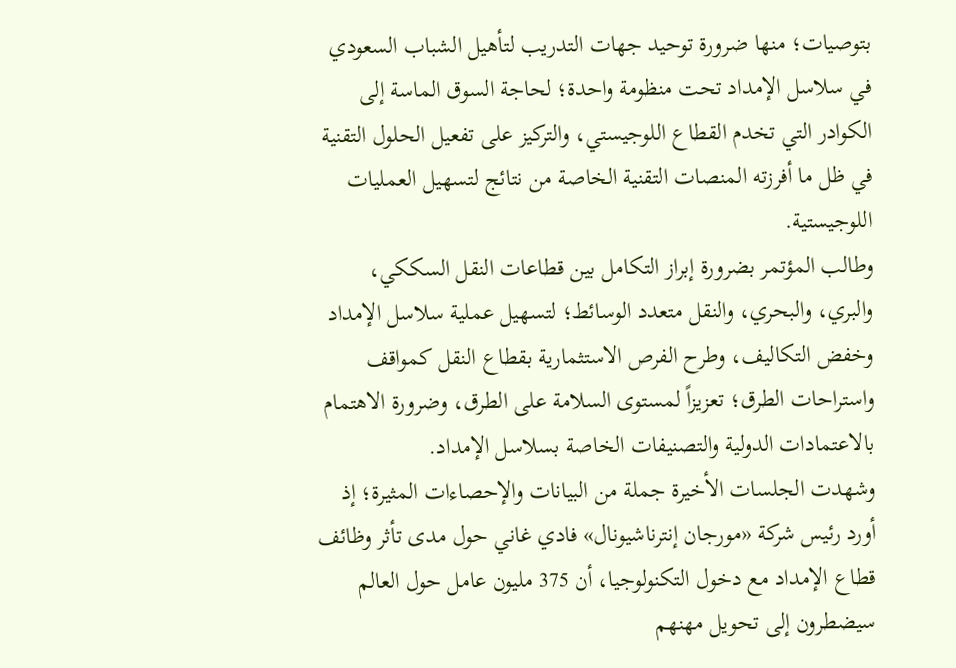بتوصيات؛ منها ضرورة توحيد جهات التدريب لتأهيل الشباب السعودي في سلاسل الإمداد تحت منظومة واحدة؛ لحاجة السوق الماسة إلى الكوادر التي تخدم القطاع اللوجيستي، والتركيز على تفعيل الحلول التقنية في ظل ما أفرزته المنصات التقنية الخاصة من نتائج لتسهيل العمليات اللوجيستية.
وطالب المؤتمر بضرورة إبراز التكامل بين قطاعات النقل السككي، والبري، والبحري، والنقل متعدد الوسائط؛ لتسهيل عملية سلاسل الإمداد وخفض التكاليف، وطرح الفرص الاستثمارية بقطاع النقل كمواقف واستراحات الطرق؛ تعزيزاً لمستوى السلامة على الطرق، وضرورة الاهتمام بالاعتمادات الدولية والتصنيفات الخاصة بسلاسل الإمداد.
وشهدت الجلسات الأخيرة جملة من البيانات والإحصاءات المثيرة؛ إذ أورد رئيس شركة «مورجان إنترناشيونال» فادي غاني حول مدى تأثر وظائف قطاع الإمداد مع دخول التكنولوجيا، أن 375 مليون عامل حول العالم سيضطرون إلى تحويل مهنهم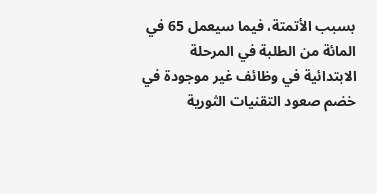بسبب الأتمتة، فيما سيعمل 65 في المائة من الطلبة في المرحلة الابتدائية في وظائف غير موجودة في خضم صعود التقنيات الثورية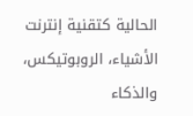الحالية كتقنية إنترنت الأشياء، الروبوتيكس، والذكاء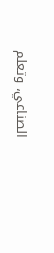الصناعي، وتعلم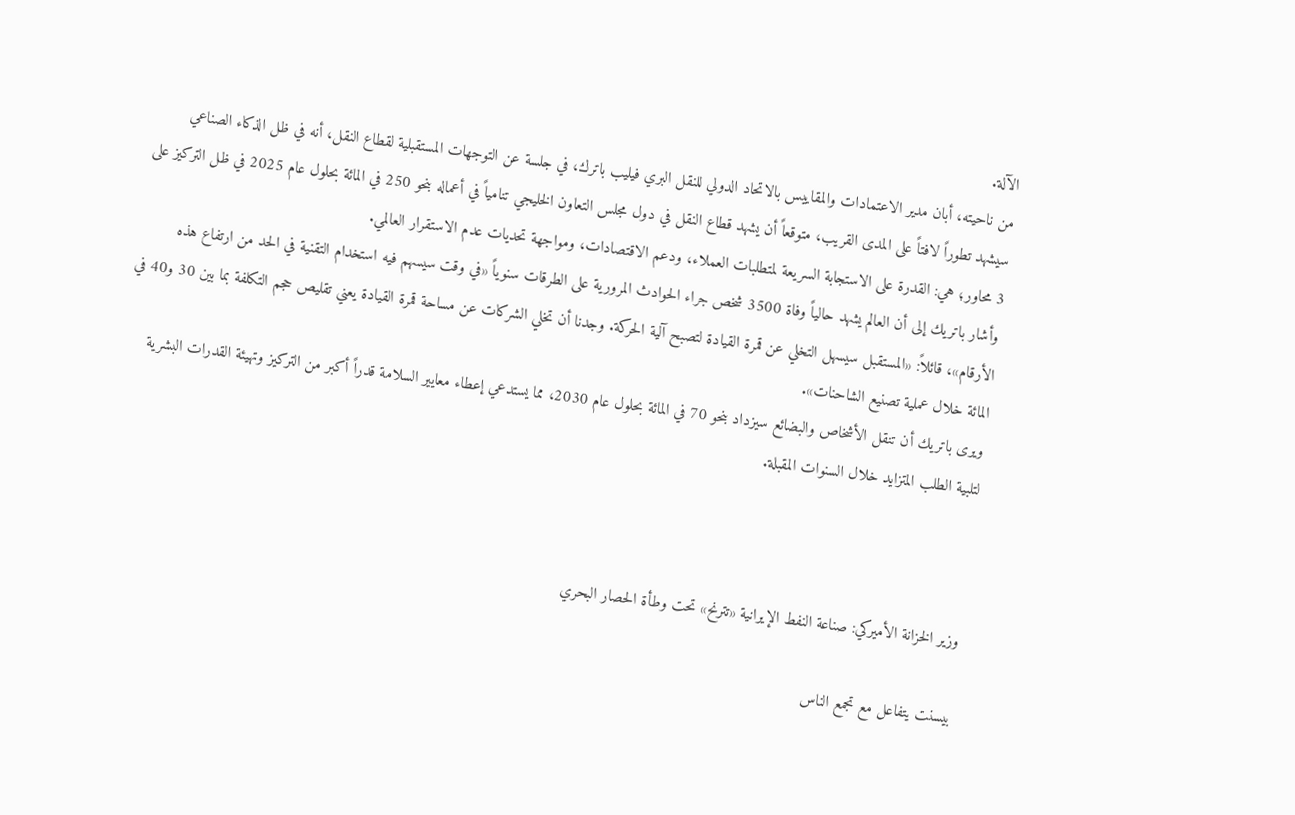الآلة.
من ناحيته، أبان مدير الاعتمادات والمقاييس بالاتحاد الدولي للنقل البري فيليب باترك، في جلسة عن التوجهات المستقبلية لقطاع النقل، أنه في ظل الذكاء الصناعي سيشهد تطوراً لافتاً على المدى القريب، متوقعاً أن يشهد قطاع النقل في دول مجلس التعاون الخليجي تنامياً في أعماله بنحو 250 في المائة بحلول عام 2025 في ظل التركيز على 3 محاور؛ هي: القدرة على الاستجابة السريعة لمتطلبات العملاء، ودعم الاقتصادات، ومواجهة تحديات عدم الاستقرار العالمي.
وأشار باتريك إلى أن العالم يشهد حالياً وفاة 3500 شخص جراء الحوادث المرورية على الطرقات سنوياً «في وقت سيسهم فيه استخدام التقنية في الحد من ارتفاع هذه الأرقام»، قائلاً: «المستقبل سيسهل التخلي عن قمرة القيادة لتصبح آلية الحركة. وجدنا أن تخلي الشركات عن مساحة قمرة القيادة يعني تقليص حجم التكلفة بما بين 30 و40 في المائة خلال عملية تصنيع الشاحنات».
ويرى باتريك أن تنقل الأشخاص والبضائع سيزداد بنحو 70 في المائة بحلول عام 2030، مما يستدعي إعطاء معايير السلامة قدراً أكبر من التركيز وتهيئة القدرات البشرية لتلبية الطلب المتزايد خلال السنوات المقبلة.



وزير الخزانة الأميركي: صناعة النفط الإيرانية «تترنح» تحت وطأة الحصار البحري

بيسنت يتفاعل مع تجمع الناس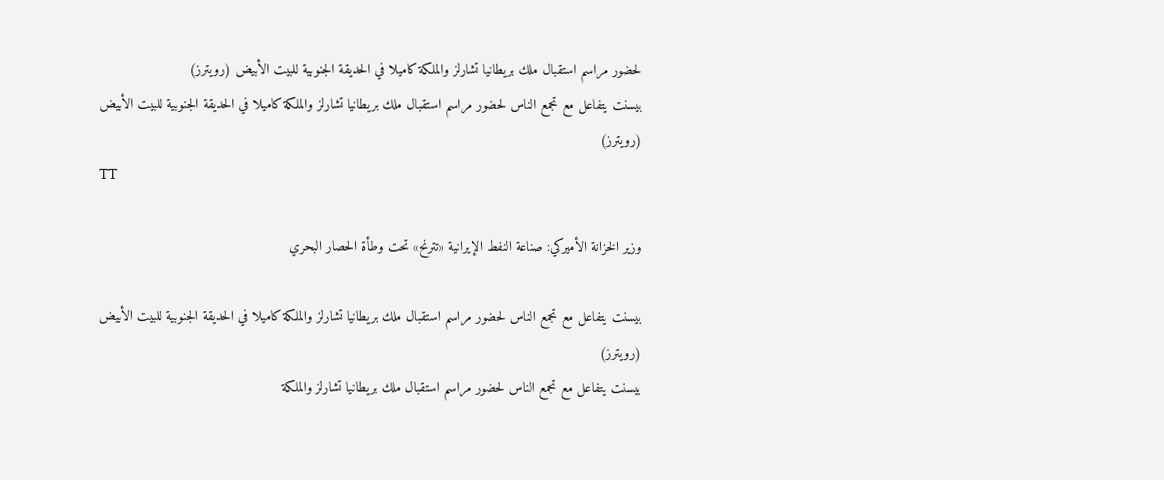لحضور مراسم استقبال ملك بريطانيا تشارلز والملكة كاميلا في الحديقة الجنوبية للبيت الأبيض (رويترز)
بيسنت يتفاعل مع تجمع الناس لحضور مراسم استقبال ملك بريطانيا تشارلز والملكة كاميلا في الحديقة الجنوبية للبيت الأبيض (رويترز)
TT

وزير الخزانة الأميركي: صناعة النفط الإيرانية «تترنح» تحت وطأة الحصار البحري

بيسنت يتفاعل مع تجمع الناس لحضور مراسم استقبال ملك بريطانيا تشارلز والملكة كاميلا في الحديقة الجنوبية للبيت الأبيض (رويترز)
بيسنت يتفاعل مع تجمع الناس لحضور مراسم استقبال ملك بريطانيا تشارلز والملكة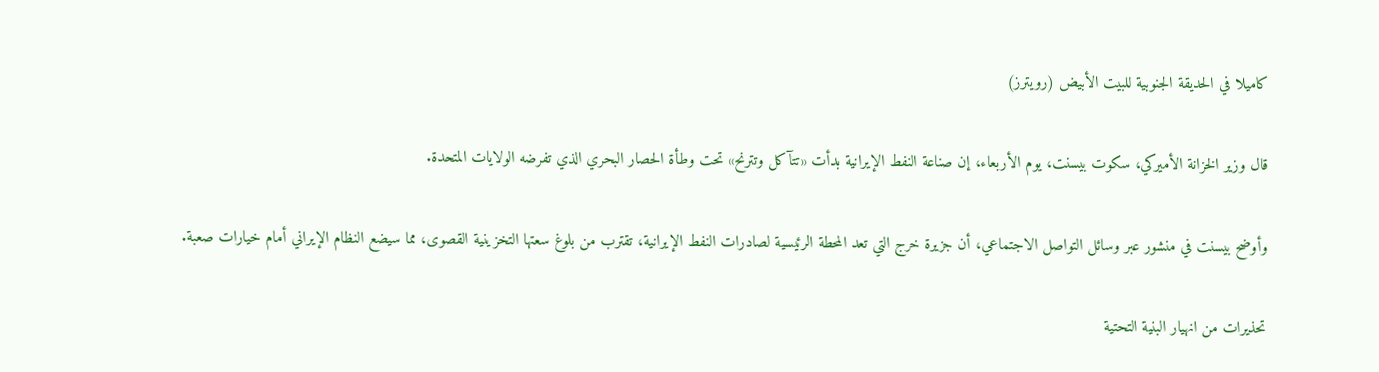كاميلا في الحديقة الجنوبية للبيت الأبيض (رويترز)

قال وزير الخزانة الأميركي، سكوت بيسنت، يوم الأربعاء، إن صناعة النفط الإيرانية بدأت «تتآكل وتترنح» تحت وطأة الحصار البحري الذي تفرضه الولايات المتحدة.

وأوضح بيسنت في منشور عبر وسائل التواصل الاجتماعي، أن جزيرة خرج التي تعد المحطة الرئيسية لصادرات النفط الإيرانية، تقترب من بلوغ سعتها التخزينية القصوى، مما سيضع النظام الإيراني أمام خيارات صعبة.

تحذيرات من انهيار البنية التحتية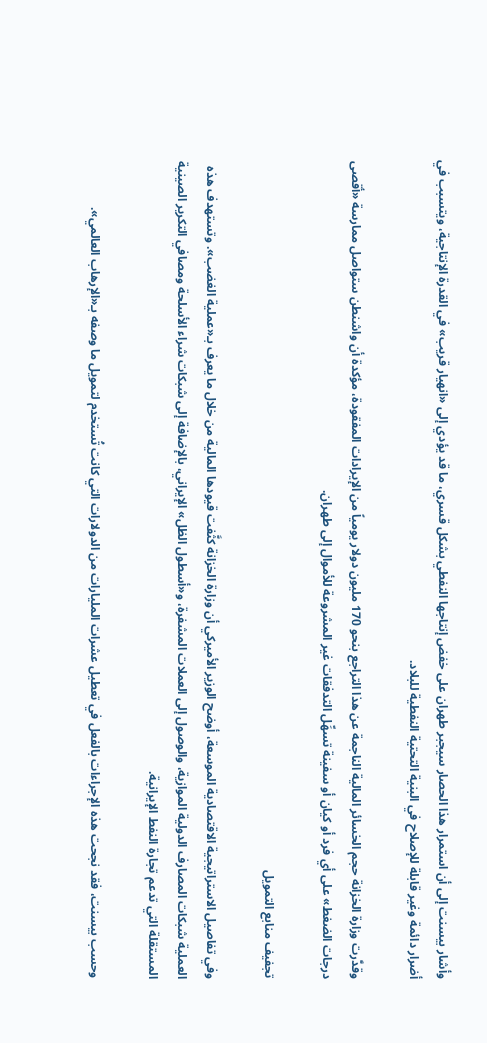وأشار بيسنت إلى أن استمرار هذا الحصار سيجبر طهران على خفض إنتاجها النفطي بشكل قسري، ما قد يؤدي إلى «انهيار قريب» في القدرة الإنتاجية، ويتسبب في أضرار دائمة وغير قابلة للإصلاح في البنية التحتية النفطية للبلاد.

وقدَّرت وزارة الخزانة حجم الخسائر المالية الناجمة عن هذا التراجع بنحو 170 مليون دولار يومياً من الإيرادات المفقودة، مؤكدة أن واشنطن ستواصل ممارسة «أقصى درجات الضغط» على أي فرد أو كيان أو سفينة تسهِّل التدفقات غير المشروعة للأموال إلى طهران.

تجفيف منابع التمويل

وفي تفاصيل الاستراتيجية الاقتصادية الموسعة، أوضح الوزير الأميركي أن وزارة الخزانة كثَّفت قيودها المالية من خلال ما يعرف بـ«عملية الغضب». وتستهدف هذه العملية شبكات المصارف الدولية الموازية، والوصول إلى العملات المشفرة، و«أسطول الظل» الإيراني، بالإضافة إلى شبكات شراء الأسلحة ومصافي التكرير الصينية المستقلة التي تدعم تجارة النفط الإيرانية.

وحسب بيسنت، فقد نجحت هذه الإجراءات بالفعل في تعطيل عشرات المليارات من الدولارات التي كانت تُستخدم لتمويل ما وصفه بـ«الإرهاب العالمي».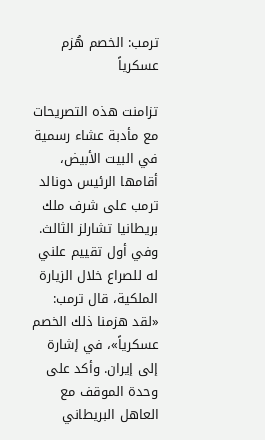ترمب: الخصم هُزم عسكرياً

تزامنت هذه التصريحات مع مأدبة عشاء رسمية في البيت الأبيض، أقامها الرئيس دونالد ترمب على شرف ملك بريطانيا تشارلز الثالث. وفي أول تقييم علني له للصراع خلال الزيارة الملكية، قال ترمب: «لقد هزمنا ذلك الخصم عسكرياً»، في إشارة إلى إيران. وأكد على وحدة الموقف مع العاهل البريطاني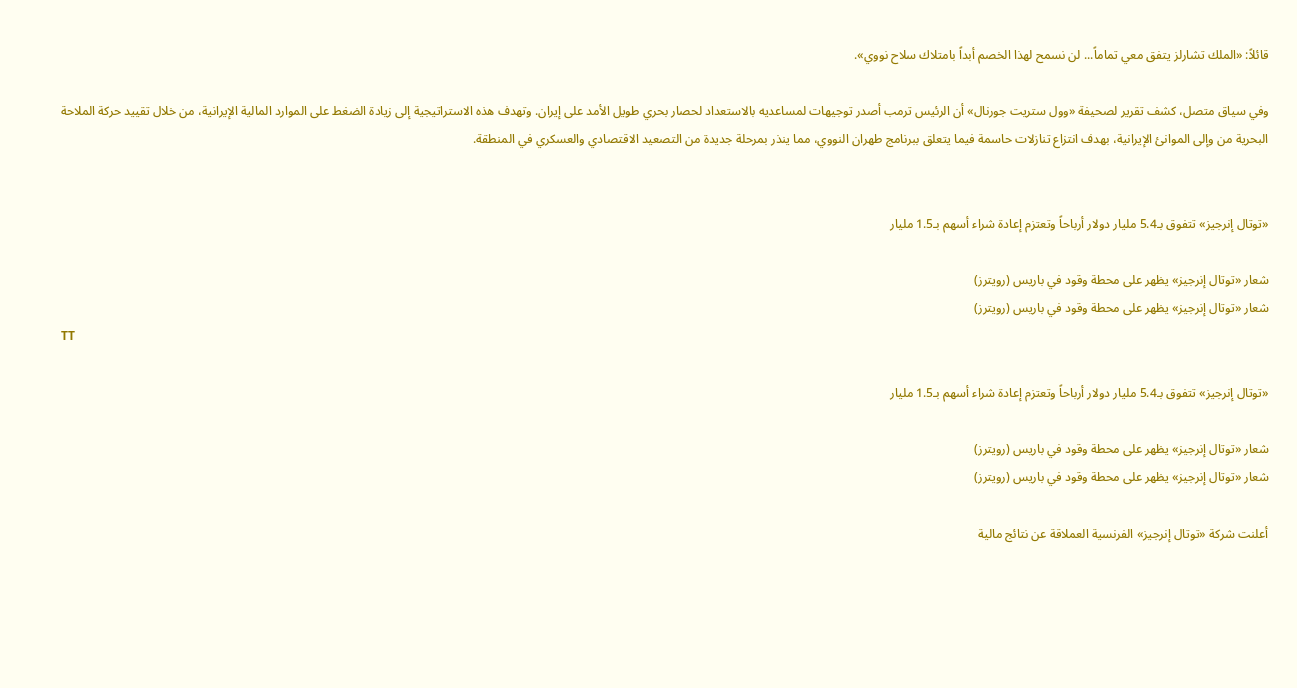قائلاً: «الملك تشارلز يتفق معي تماماً... لن نسمح لهذا الخصم أبداً بامتلاك سلاح نووي».

وفي سياق متصل، كشف تقرير لصحيفة «وول ستريت جورنال» أن الرئيس ترمب أصدر توجيهات لمساعديه بالاستعداد لحصار بحري طويل الأمد على إيران. وتهدف هذه الاستراتيجية إلى زيادة الضغط على الموارد المالية الإيرانية، من خلال تقييد حركة الملاحة البحرية من وإلى الموانئ الإيرانية، بهدف انتزاع تنازلات حاسمة فيما يتعلق ببرنامج طهران النووي، مما ينذر بمرحلة جديدة من التصعيد الاقتصادي والعسكري في المنطقة.


«توتال إنرجيز» تتفوق بـ5.4 مليار دولار أرباحاً وتعتزم إعادة شراء أسهم بـ1.5 مليار

شعار «توتال إنرجيز» يظهر على محطة وقود في باريس (رويترز)
شعار «توتال إنرجيز» يظهر على محطة وقود في باريس (رويترز)
TT

«توتال إنرجيز» تتفوق بـ5.4 مليار دولار أرباحاً وتعتزم إعادة شراء أسهم بـ1.5 مليار

شعار «توتال إنرجيز» يظهر على محطة وقود في باريس (رويترز)
شعار «توتال إنرجيز» يظهر على محطة وقود في باريس (رويترز)

أعلنت شركة «توتال إنرجيز» الفرنسية العملاقة عن نتائج مالية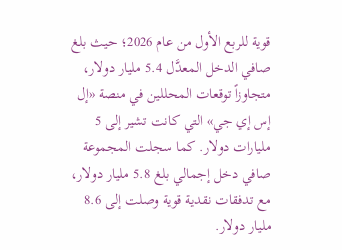قوية للربع الأول من عام 2026؛ حيث بلغ صافي الدخل المعدَّل 5.4 مليار دولار، متجاوزاً توقعات المحللين في منصة «إل إس إي جي» التي كانت تشير إلى 5 مليارات دولار. كما سجلت المجموعة صافي دخل إجمالي بلغ 5.8 مليار دولار، مع تدفقات نقدية قوية وصلت إلى 8.6 مليار دولار.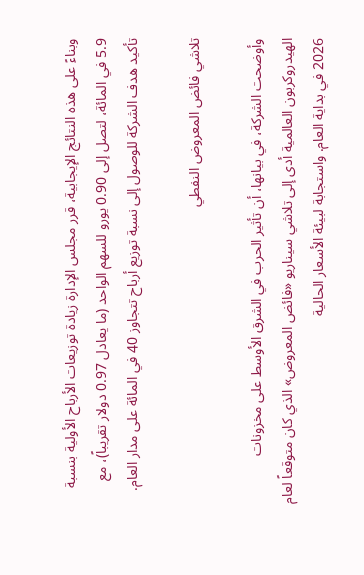وبناءً على هذه النتائج الإيجابية، قرر مجلس الإدارة زيادة توزيعات الأرباح الأولية بنسبة 5.9 في المائة، لتصل إلى 0.90 يورو للسهم الواحد (ما يعادل 0.97 دولار تقريباً)، مع تأكيد هدف الشركة للوصول إلى نسبة توزيع أرباح تتجاوز 40 في المائة على مدار العام.

تلاشي فائض المعروض النفطي

وأوضحت الشركة، في بيانها، أن تأثير الحرب في الشرق الأوسط على مخزونات الهيدروكربون العالمية أدى إلى تلاشي سيناريو «فائض المعروض» الذي كان متوقعاً لعام 2026 في بداية العام. واستجابة لبيئة الأسعار الحالية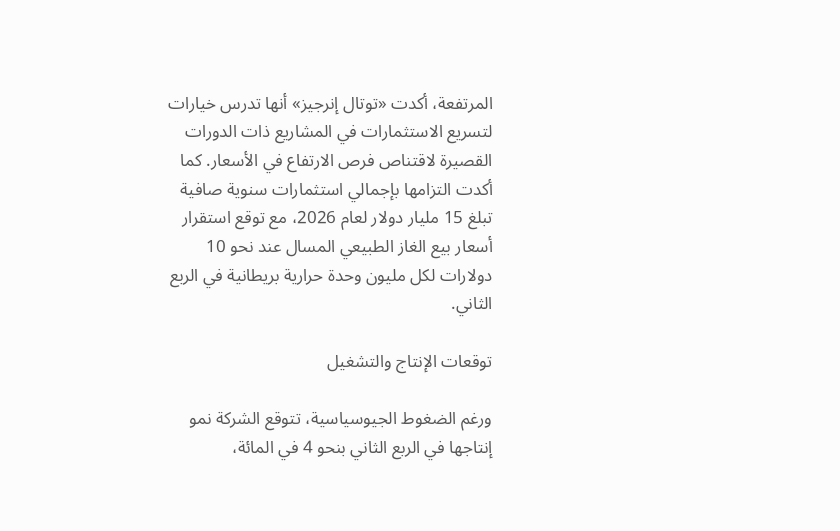المرتفعة، أكدت «توتال إنرجيز» أنها تدرس خيارات لتسريع الاستثمارات في المشاريع ذات الدورات القصيرة لاقتناص فرص الارتفاع في الأسعار. كما أكدت التزامها بإجمالي استثمارات سنوية صافية تبلغ 15 مليار دولار لعام 2026، مع توقع استقرار أسعار بيع الغاز الطبيعي المسال عند نحو 10 دولارات لكل مليون وحدة حرارية بريطانية في الربع الثاني.

توقعات الإنتاج والتشغيل

ورغم الضغوط الجيوسياسية، تتوقع الشركة نمو إنتاجها في الربع الثاني بنحو 4 في المائة،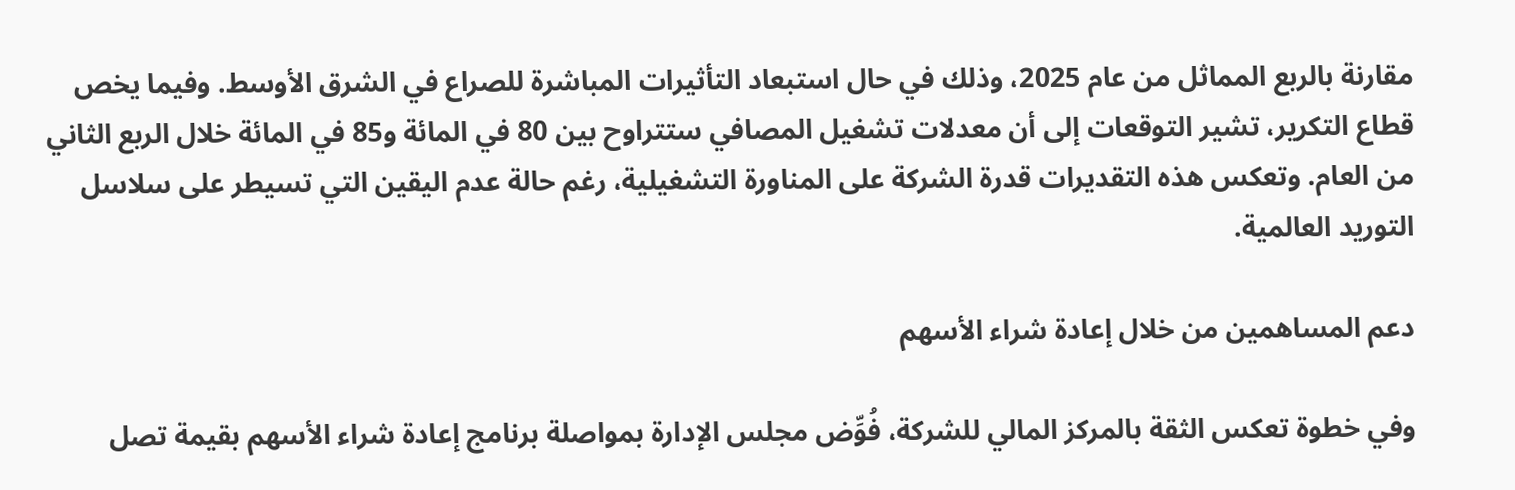مقارنة بالربع المماثل من عام 2025، وذلك في حال استبعاد التأثيرات المباشرة للصراع في الشرق الأوسط. وفيما يخص قطاع التكرير، تشير التوقعات إلى أن معدلات تشغيل المصافي ستتراوح بين 80 في المائة و85 في المائة خلال الربع الثاني من العام. وتعكس هذه التقديرات قدرة الشركة على المناورة التشغيلية، رغم حالة عدم اليقين التي تسيطر على سلاسل التوريد العالمية.

دعم المساهمين من خلال إعادة شراء الأسهم

وفي خطوة تعكس الثقة بالمركز المالي للشركة، فُوِّض مجلس الإدارة بمواصلة برنامج إعادة شراء الأسهم بقيمة تصل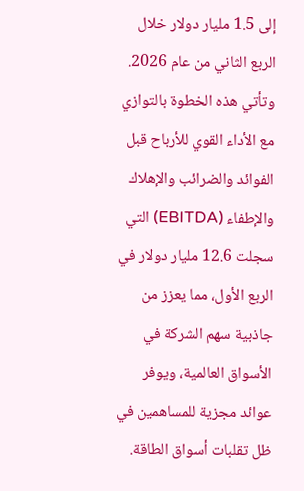إلى 1.5 مليار دولار خلال الربع الثاني من عام 2026. وتأتي هذه الخطوة بالتوازي مع الأداء القوي للأرباح قبل الفوائد والضرائب والإهلاك والإطفاء (EBITDA) التي سجلت 12.6 مليار دولار في الربع الأول، مما يعزز من جاذبية سهم الشركة في الأسواق العالمية، ويوفر عوائد مجزية للمساهمين في ظل تقلبات أسواق الطاقة.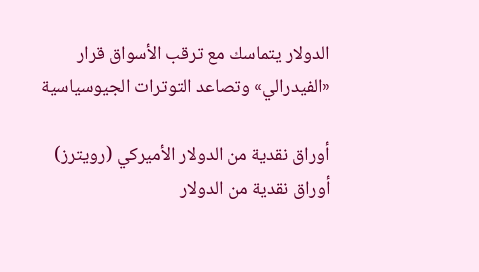الدولار يتماسك مع ترقب الأسواق قرار «الفيدرالي» وتصاعد التوترات الجيوسياسية

أوراق نقدية من الدولار الأميركي (رويترز)
أوراق نقدية من الدولار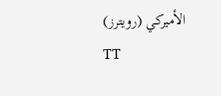الأميركي (رويترز)
TT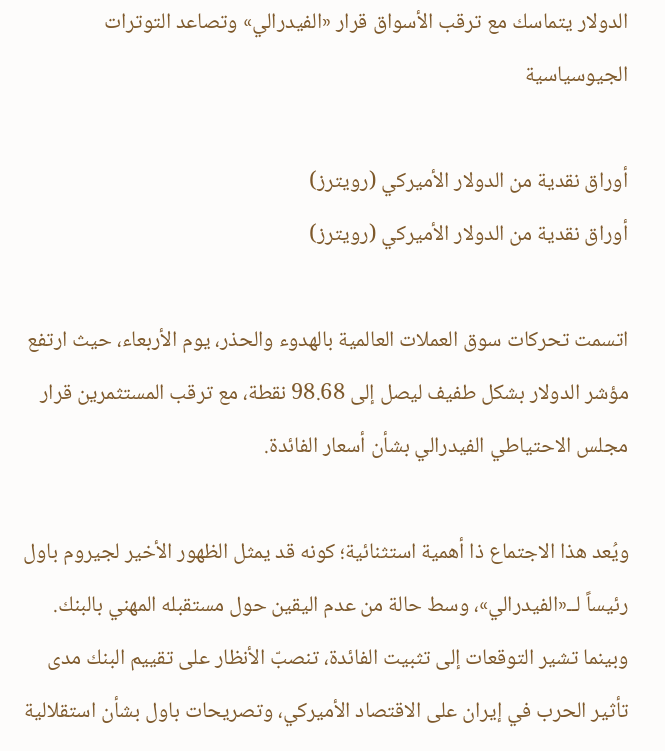الدولار يتماسك مع ترقب الأسواق قرار «الفيدرالي» وتصاعد التوترات الجيوسياسية

أوراق نقدية من الدولار الأميركي (رويترز)
أوراق نقدية من الدولار الأميركي (رويترز)

اتسمت تحركات سوق العملات العالمية بالهدوء والحذر، يوم الأربعاء، حيث ارتفع مؤشر الدولار بشكل طفيف ليصل إلى 98.68 نقطة، مع ترقب المستثمرين قرار مجلس الاحتياطي الفيدرالي بشأن أسعار الفائدة.

ويُعد هذا الاجتماع ذا أهمية استثنائية؛ كونه قد يمثل الظهور الأخير لجيروم باول رئيساً لــ«الفيدرالي»، وسط حالة من عدم اليقين حول مستقبله المهني بالبنك. وبينما تشير التوقعات إلى تثبيت الفائدة، تنصبّ الأنظار على تقييم البنك مدى تأثير الحرب في إيران على الاقتصاد الأميركي، وتصريحات باول بشأن استقلالية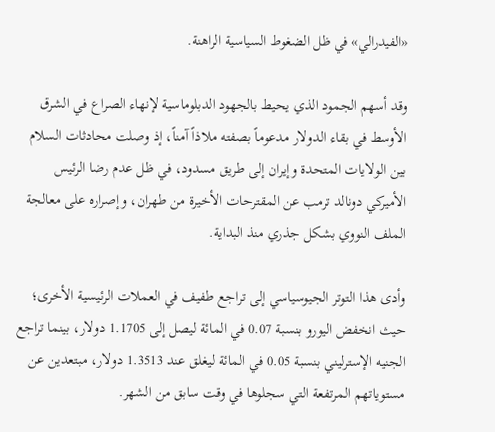«الفيدرالي» في ظل الضغوط السياسية الراهنة.

وقد أسهم الجمود الذي يحيط بالجهود الدبلوماسية لإنهاء الصراع في الشرق الأوسط في بقاء الدولار مدعوماً بصفته ملاذاً آمناً، إذ وصلت محادثات السلام بين الولايات المتحدة وإيران إلى طريق مسدود، في ظل عدم رضا الرئيس الأميركي دونالد ترمب عن المقترحات الأخيرة من طهران، وإصراره على معالجة الملف النووي بشكل جذري منذ البداية.

وأدى هذا التوتر الجيوسياسي إلى تراجع طفيف في العملات الرئيسية الأخرى؛ حيث انخفض اليورو بنسبة 0.07 في المائة ليصل إلى 1.1705 دولار، بينما تراجع الجنيه الإسترليني بنسبة 0.05 في المائة ليغلق عند 1.3513 دولار، مبتعدين عن مستوياتهم المرتفعة التي سجلوها في وقت سابق من الشهر.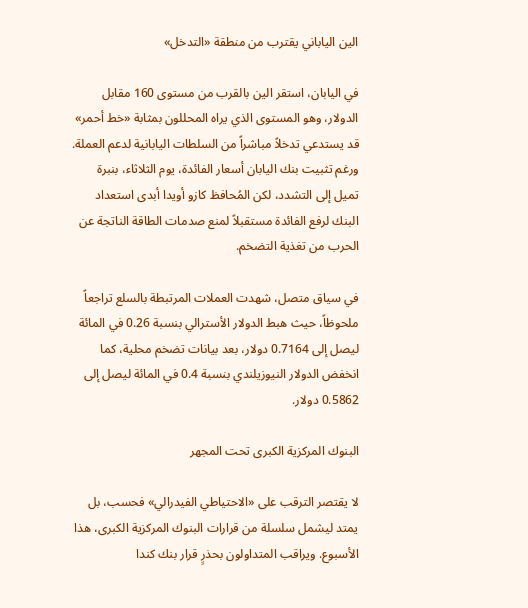الين الياباني يقترب من منطقة «التدخل»

في اليابان، استقر الين بالقرب من مستوى 160 مقابل الدولار، وهو المستوى الذي يراه المحللون بمثابة «خط أحمر» قد يستدعي تدخلاً مباشراً من السلطات اليابانية لدعم العملة. ورغم تثبيت بنك اليابان أسعار الفائدة، يوم الثلاثاء، بنبرة تميل إلى التشدد، لكن المُحافظ كازو أويدا أبدى استعداد البنك لرفع الفائدة مستقبلاً لمنع صدمات الطاقة الناتجة عن الحرب من تغذية التضخم.

في سياق متصل، شهدت العملات المرتبطة بالسلع تراجعاً ملحوظاً، حيث هبط الدولار الأسترالي بنسبة 0.26 في المائة ليصل إلى 0.7164 دولار، بعد بيانات تضخم محلية، كما انخفض الدولار النيوزيلندي بنسبة 0.4 في المائة ليصل إلى 0.5862 دولار.

البنوك المركزية الكبرى تحت المجهر

لا يقتصر الترقب على «الاحتياطي الفيدرالي» فحسب، بل يمتد ليشمل سلسلة من قرارات البنوك المركزية الكبرى، هذا الأسبوع. ويراقب المتداولون بحذرٍ قرار بنك كندا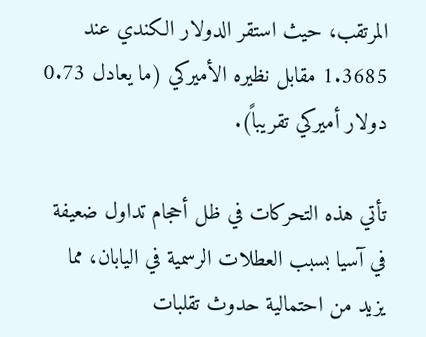المرتقب، حيث استقر الدولار الكندي عند 1.3685 مقابل نظيره الأميركي (ما يعادل 0.73 دولار أميركي تقريباً).

تأتي هذه التحركات في ظل أحجام تداول ضعيفة في آسيا بسبب العطلات الرسمية في اليابان، مما يزيد من احتمالية حدوث تقلبات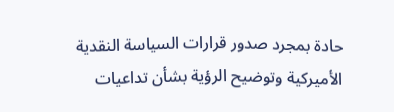حادة بمجرد صدور قرارات السياسة النقدية الأميركية وتوضيح الرؤية بشأن تداعيات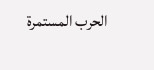الحرب المستمرة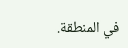في المنطقة.